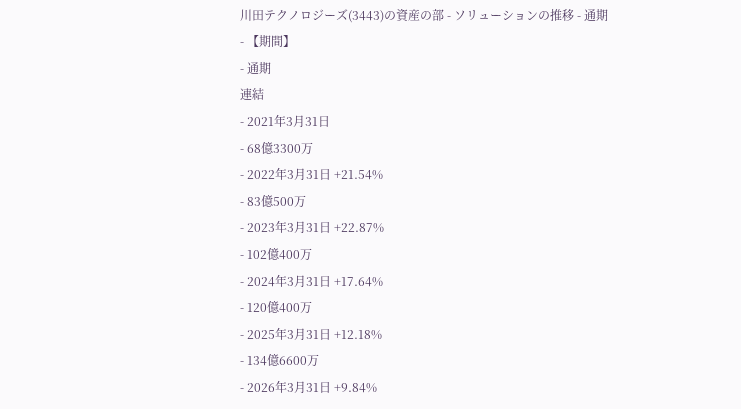川田テクノロジーズ(3443)の資産の部 - ソリューションの推移 - 通期
- 【期間】
- 通期
連結
- 2021年3月31日
- 68億3300万
- 2022年3月31日 +21.54%
- 83億500万
- 2023年3月31日 +22.87%
- 102億400万
- 2024年3月31日 +17.64%
- 120億400万
- 2025年3月31日 +12.18%
- 134億6600万
- 2026年3月31日 +9.84%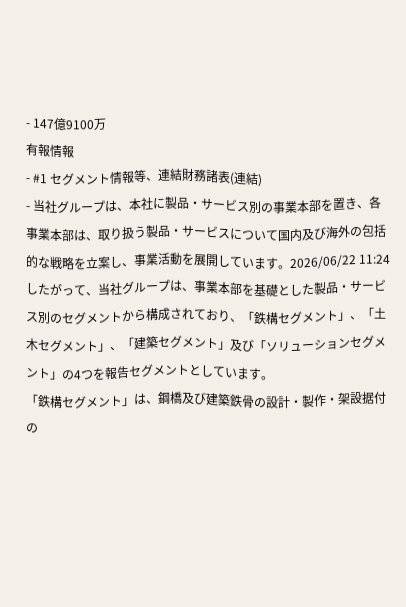- 147億9100万
有報情報
- #1 セグメント情報等、連結財務諸表(連結)
- 当社グループは、本社に製品・サービス別の事業本部を置き、各事業本部は、取り扱う製品・サービスについて国内及び海外の包括的な戦略を立案し、事業活動を展開しています。2026/06/22 11:24
したがって、当社グループは、事業本部を基礎とした製品・サービス別のセグメントから構成されており、「鉄構セグメント」、「土木セグメント」、「建築セグメント」及び「ソリューションセグメント」の4つを報告セグメントとしています。
「鉄構セグメント」は、鋼橋及び建築鉄骨の設計・製作・架設据付の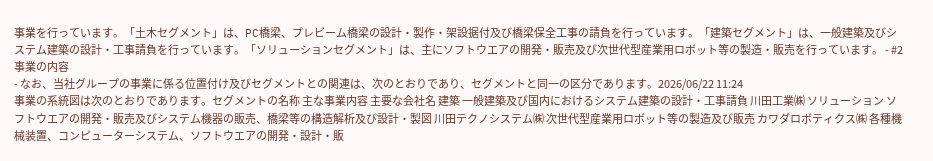事業を行っています。「土木セグメント」は、PC橋梁、プレビーム橋梁の設計・製作・架設据付及び橋梁保全工事の請負を行っています。「建築セグメント」は、一般建築及びシステム建築の設計・工事請負を行っています。「ソリューションセグメント」は、主にソフトウエアの開発・販売及び次世代型産業用ロボット等の製造・販売を行っています。 - #2 事業の内容
- なお、当社グループの事業に係る位置付け及びセグメントとの関連は、次のとおりであり、セグメントと同一の区分であります。2026/06/22 11:24
事業の系統図は次のとおりであります。セグメントの名称 主な事業内容 主要な会社名 建築 一般建築及び国内におけるシステム建築の設計・工事請負 川田工業㈱ ソリューション ソフトウエアの開発・販売及びシステム機器の販売、橋梁等の構造解析及び設計・製図 川田テクノシステム㈱ 次世代型産業用ロボット等の製造及び販売 カワダロボティクス㈱ 各種機械装置、コンピューターシステム、ソフトウエアの開発・設計・販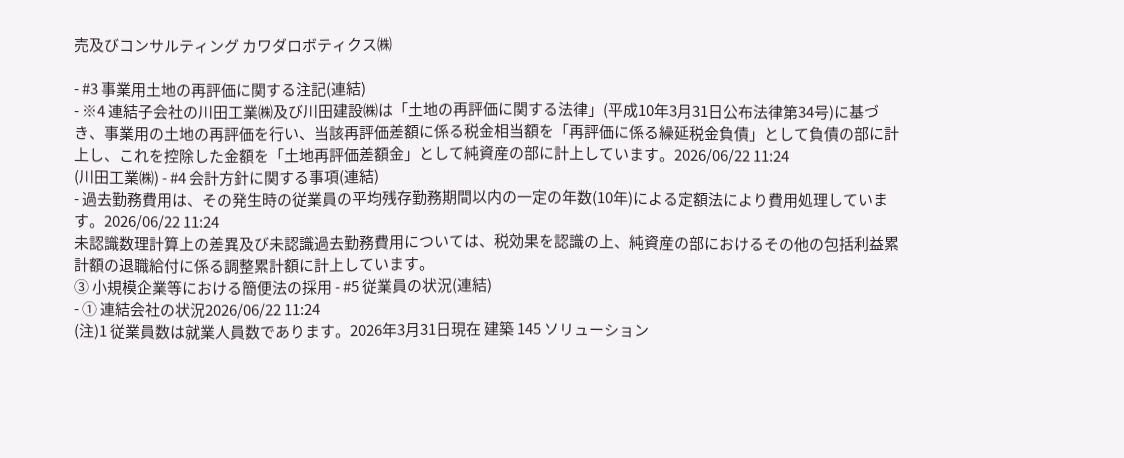売及びコンサルティング カワダロボティクス㈱

- #3 事業用土地の再評価に関する注記(連結)
- ※4 連結子会社の川田工業㈱及び川田建設㈱は「土地の再評価に関する法律」(平成10年3月31日公布法律第34号)に基づき、事業用の土地の再評価を行い、当該再評価差額に係る税金相当額を「再評価に係る繰延税金負債」として負債の部に計上し、これを控除した金額を「土地再評価差額金」として純資産の部に計上しています。2026/06/22 11:24
(川田工業㈱) - #4 会計方針に関する事項(連結)
- 過去勤務費用は、その発生時の従業員の平均残存勤務期間以内の一定の年数(10年)による定額法により費用処理しています。2026/06/22 11:24
未認識数理計算上の差異及び未認識過去勤務費用については、税効果を認識の上、純資産の部におけるその他の包括利益累計額の退職給付に係る調整累計額に計上しています。
③ 小規模企業等における簡便法の採用 - #5 従業員の状況(連結)
- ① 連結会社の状況2026/06/22 11:24
(注)1 従業員数は就業人員数であります。2026年3月31日現在 建築 145 ソリューション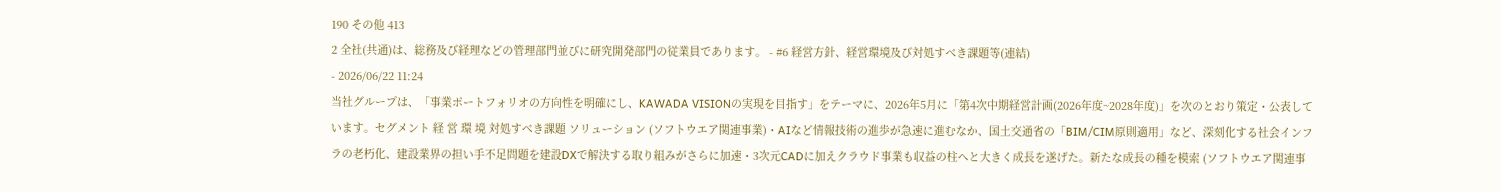190 その他 413
2 全社(共通)は、総務及び経理などの管理部門並びに研究開発部門の従業員であります。 - #6 経営方針、経営環境及び対処すべき課題等(連結)
- 2026/06/22 11:24
当社グループは、「事業ポートフォリオの方向性を明確にし、KAWADA VISIONの実現を目指す」をテーマに、2026年5月に「第4次中期経営計画(2026年度~2028年度)」を次のとおり策定・公表しています。セグメント 経 営 環 境 対処すべき課題 ソリューション (ソフトウエア関連事業)・AIなど情報技術の進歩が急速に進むなか、国土交通省の「BIM/CIM原則適用」など、深刻化する社会インフラの老朽化、建設業界の担い手不足問題を建設DXで解決する取り組みがさらに加速・3次元CADに加えクラウド事業も収益の柱へと大きく成長を遂げた。新たな成長の種を模索 (ソフトウエア関連事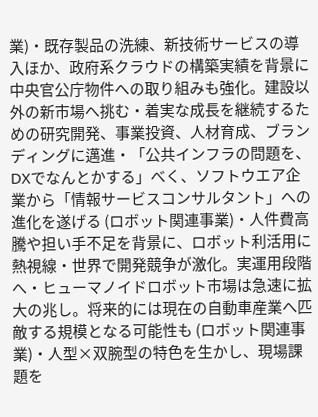業)・既存製品の洗練、新技術サービスの導入ほか、政府系クラウドの構築実績を背景に中央官公庁物件への取り組みも強化。建設以外の新市場へ挑む・着実な成長を継続するための研究開発、事業投資、人材育成、ブランディングに邁進・「公共インフラの問題を、DXでなんとかする」べく、ソフトウエア企業から「情報サービスコンサルタント」への進化を遂げる (ロボット関連事業)・人件費高騰や担い手不足を背景に、ロボット利活用に熱視線・世界で開発競争が激化。実運用段階へ・ヒューマノイドロボット市場は急速に拡大の兆し。将来的には現在の自動車産業へ匹敵する規模となる可能性も (ロボット関連事業)・人型×双腕型の特色を生かし、現場課題を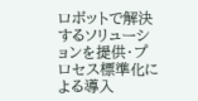ロボットで解決するソリューションを提供・プロセス標準化による導入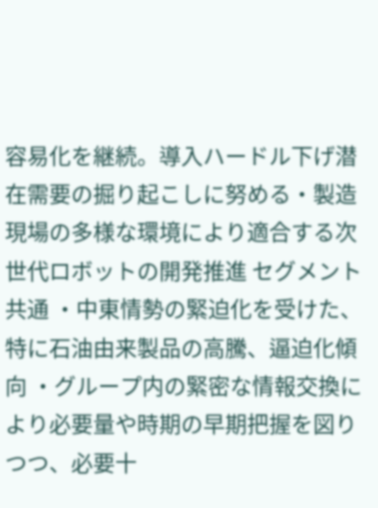容易化を継続。導入ハードル下げ潜在需要の掘り起こしに努める・製造現場の多様な環境により適合する次世代ロボットの開発推進 セグメント共通 ・中東情勢の緊迫化を受けた、特に石油由来製品の高騰、逼迫化傾向 ・グループ内の緊密な情報交換により必要量や時期の早期把握を図りつつ、必要十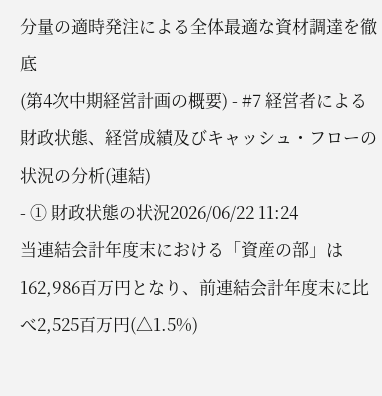分量の適時発注による全体最適な資材調達を徹底
(第4次中期経営計画の概要) - #7 経営者による財政状態、経営成績及びキャッシュ・フローの状況の分析(連結)
- ① 財政状態の状況2026/06/22 11:24
当連結会計年度末における「資産の部」は162,986百万円となり、前連結会計年度末に比べ2,525百万円(△1.5%)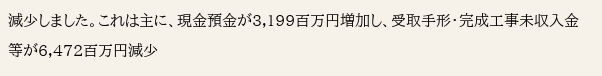減少しました。これは主に、現金預金が3,199百万円増加し、受取手形・完成工事未収入金等が6,472百万円減少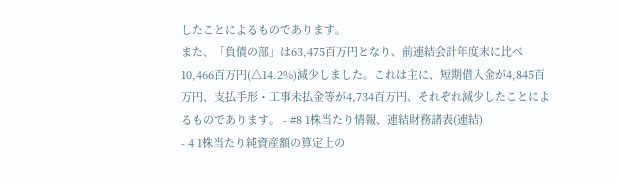したことによるものであります。
また、「負債の部」は63,475百万円となり、前連結会計年度末に比べ10,466百万円(△14.2%)減少しました。これは主に、短期借入金が4,845百万円、支払手形・工事未払金等が4,734百万円、それぞれ減少したことによるものであります。 - #8 1株当たり情報、連結財務諸表(連結)
- 4 1株当たり純資産額の算定上の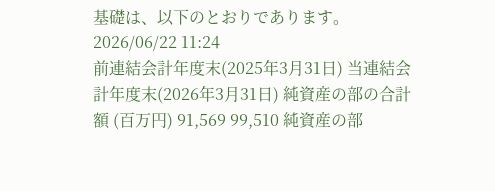基礎は、以下のとおりであります。2026/06/22 11:24
前連結会計年度末(2025年3月31日) 当連結会計年度末(2026年3月31日) 純資産の部の合計額 (百万円) 91,569 99,510 純資産の部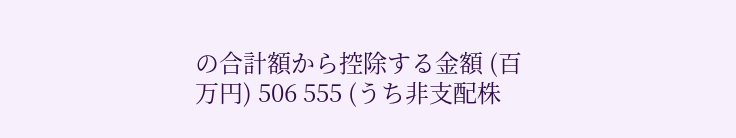の合計額から控除する金額 (百万円) 506 555 (うち非支配株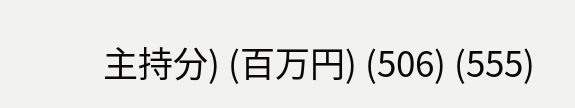主持分) (百万円) (506) (555)